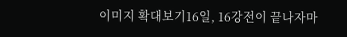이미지 확대보기16일, 16강전이 끝나자마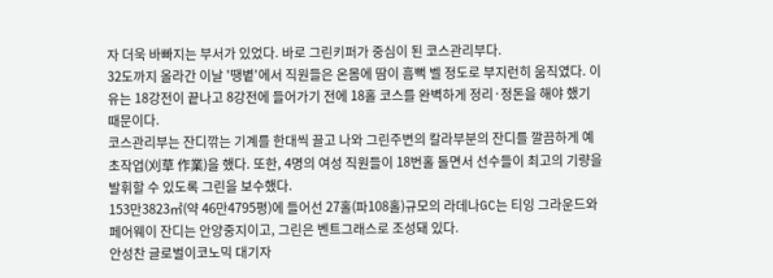자 더욱 바빠지는 부서가 있었다. 바로 그린키퍼가 중심이 된 코스관리부다.
32도까지 올라간 이날 '땡볕'에서 직원들은 온몸에 땀이 흠뻑 벨 정도로 부지런히 움직였다. 이유는 18강전이 끝나고 8강전에 들어가기 전에 18홀 코스를 완벽하게 정리·정돈을 해야 했기 때문이다.
코스관리부는 잔디깎는 기계를 한대씩 끌고 나와 그린주변의 칼라부분의 잔디를 깔끔하게 예초작업(刈草 作業)을 했다. 또한, 4명의 여성 직원들이 18번홀 돌면서 선수들이 최고의 기량을 발휘할 수 있도록 그린을 보수했다.
153만3823㎡(약 46만4795평)에 들어선 27홀(파108홀)규모의 라데나GC는 티잉 그라운드와 페어웨이 잔디는 안양중지이고, 그린은 벤트그래스로 조성돼 있다.
안성찬 글로벌이코노믹 대기자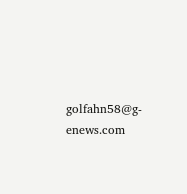golfahn58@g-enews.com